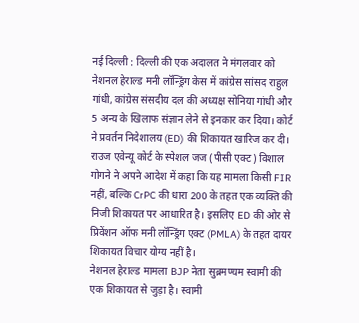नई दिल्ली : दिल्ली की एक अदालत ने मंगलवार को नेशनल हेराल्ड मनी लॉन्ड्रिंग केस में कांग्रेस सांसद राहुल गांधी, कांग्रेस संसदीय दल की अध्यक्ष सोनिया गांधी और 5 अन्य के खिलाफ संज्ञान लेने से इनकार कर दिया। कोर्ट ने प्रवर्तन निदेशालय (ED) की शिकायत खारिज कर दी।
राउज एवेन्यू कोर्ट के स्पेशल जज (पीसी एक्ट) विशाल गोगने ने अपने आदेश में कहा कि यह मामला किसी FIR नहीं, बल्कि CrPC की धारा 200 के तहत एक व्यक्ति की निजी शिकायत पर आधारित है। इसलिए ED की ओर से प्रिवेंशन ऑफ मनी लॉन्ड्रिंग एक्ट (PMLA) के तहत दायर शिकायत विचार योग्य नहीं है।
नेशनल हेराल्ड मामला BJP नेता सुब्रमण्यम स्वामी की एक शिकायत से जुड़ा है। स्वामी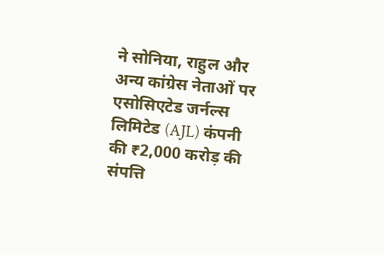ने सोनिया, राहुल और अन्य कांग्रेस नेताओं पर एसोसिएटेड जर्नल्स लिमिटेड (AJL) कंपनी की ₹2,000 करोड़ की संपत्ति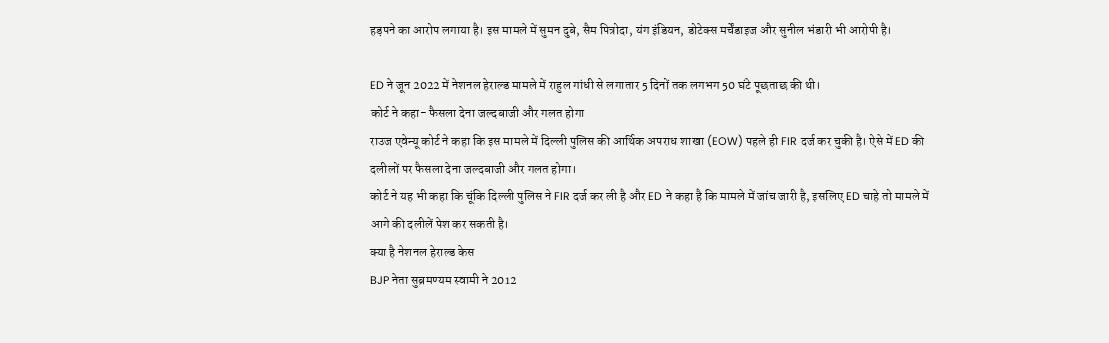हड़पने का आरोप लगाया है। इस मामले में सुमन दुबे, सैम पित्रोदा, यंग इंडियन, डोटेक्स मर्चेंडाइज और सुनील भंडारी भी आरोपी है।

ED ने जून 2022 में नेशनल हेराल्ड मामले में राहुल गांधी से लगातार 5 दिनों तक लगभग 50 घंटे पूछताछ की थी।
कोर्ट ने कहा- फैसला देना जल्दबाजी और गलत होगा
राउज एवेन्यू कोर्ट ने कहा कि इस मामले में दिल्ली पुलिस की आर्थिक अपराध शाखा (EOW) पहले ही FIR दर्ज कर चुकी है। ऐसे में ED की दलीलों पर फैसला देना जल्दबाजी और गलत होगा।
कोर्ट ने यह भी कहा कि चूंकि दिल्ली पुलिस ने FIR दर्ज कर ली है और ED ने कहा है कि मामले में जांच जारी है, इसलिए ED चाहे तो मामले में आगे की दलीलें पेश कर सकती है।
क्या है नेशनल हेराल्ड केस
BJP नेता सुब्रमण्यम स्वामी ने 2012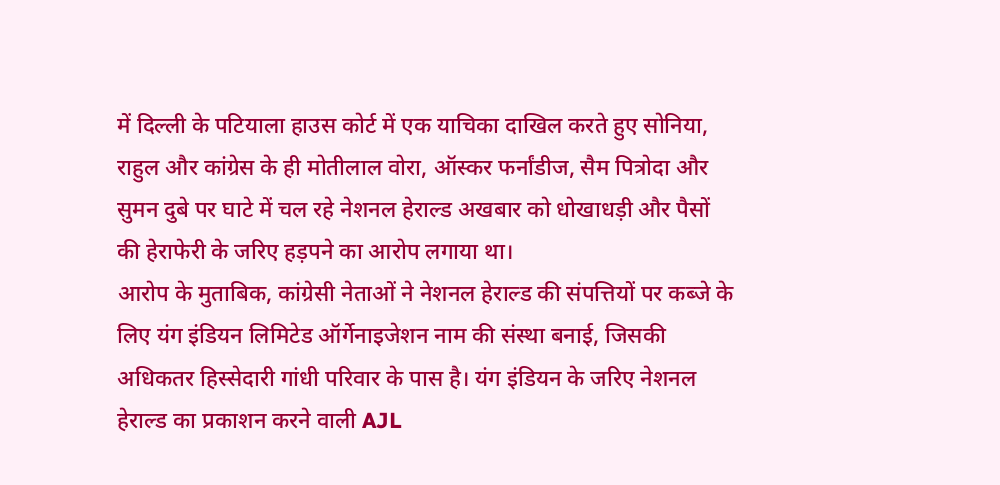में दिल्ली के पटियाला हाउस कोर्ट में एक याचिका दाखिल करते हुए सोनिया, राहुल और कांग्रेस के ही मोतीलाल वोरा, ऑस्कर फर्नांडीज, सैम पित्रोदा और सुमन दुबे पर घाटे में चल रहे नेशनल हेराल्ड अखबार को धोखाधड़ी और पैसों की हेराफेरी के जरिए हड़पने का आरोप लगाया था।
आरोप के मुताबिक, कांग्रेसी नेताओं ने नेशनल हेराल्ड की संपत्तियों पर कब्जे के लिए यंग इंडियन लिमिटेड ऑर्गेनाइजेशन नाम की संस्था बनाई, जिसकी अधिकतर हिस्सेदारी गांधी परिवार के पास है। यंग इंडियन के जरिए नेशनल हेराल्ड का प्रकाशन करने वाली AJL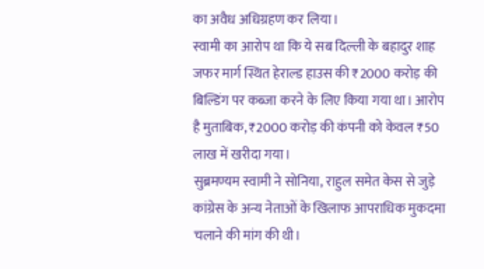का अवैध अधिग्रहण कर लिया।
स्वामी का आरोप था कि ये सब दिल्ली के बहादुर शाह जफर मार्ग स्थित हेराल्ड हाउस की ₹2000 करोड़ की बिल्डिंग पर कब्जा करने के लिए किया गया था। आरोप है मुताबिक, ₹2000 करोड़ की कंपनी को केवल ₹50 लाख में खरीदा गया।
सुब्रमण्यम स्वामी ने सोनिया, राहुल समेत केस से जुड़े कांग्रेस के अन्य नेताओं के खिलाफ आपराधिक मुकदमा चलाने की मांग की थी।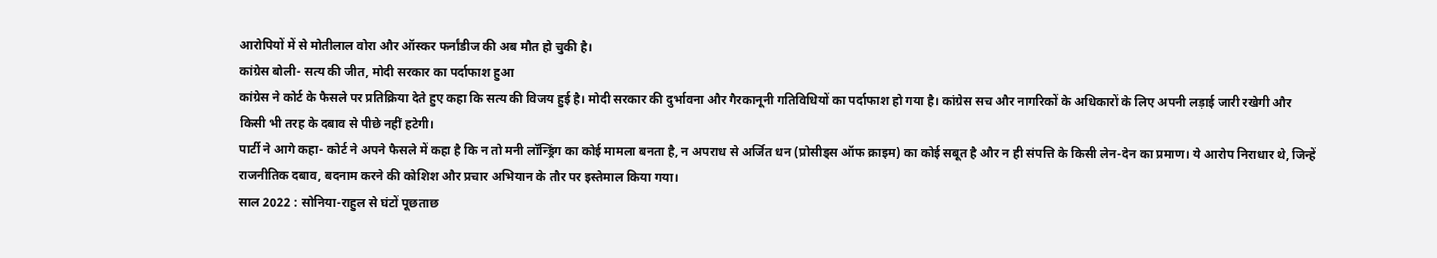आरोपियों में से मोतीलाल वोरा और ऑस्कर फर्नांडीज की अब मौत हो चुकी है।
कांग्रेस बोली- सत्य की जीत, मोदी सरकार का पर्दाफाश हुआ
कांग्रेस ने कोर्ट के फैसले पर प्रतिक्रिया देते हुए कहा कि सत्य की विजय हुई है। मोदी सरकार की दुर्भावना और गैरकानूनी गतिविधियों का पर्दाफाश हो गया है। कांग्रेस सच और नागरिकों के अधिकारों के लिए अपनी लड़ाई जारी रखेगी और किसी भी तरह के दबाव से पीछे नहीं हटेगी।
पार्टी ने आगे कहा- कोर्ट ने अपने फैसले में कहा है कि न तो मनी लॉन्ड्रिंग का कोई मामला बनता है, न अपराध से अर्जित धन (प्रोसीड्स ऑफ क्राइम) का कोई सबूत है और न ही संपत्ति के किसी लेन-देन का प्रमाण। ये आरोप निराधार थे, जिन्हें राजनीतिक दबाव, बदनाम करने की कोशिश और प्रचार अभियान के तौर पर इस्तेमाल किया गया।
साल 2022 : सोनिया-राहुल से घंटों पूछताछ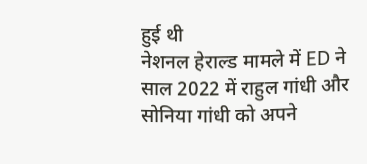हुई थी
नेशनल हेराल्ड मामले में ED ने साल 2022 में राहुल गांधी और सोनिया गांधी को अपने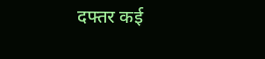दफ्तर कई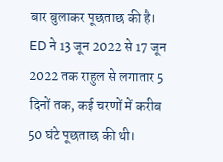बार बुलाकर पूछताछ की है। ED ने 13 जून 2022 से 17 जून 2022 तक राहुल से लगातार 5 दिनों तक, कई चरणों में करीब 50 घंटे पूछताछ की थी।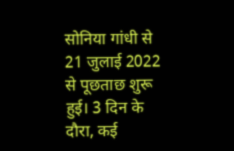सोनिया गांधी से 21 जुलाई 2022 से पूछताछ शुरू हुई। 3 दिन के दौरा, कई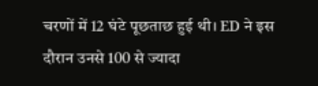चरणों में 12 घंटे पूछताछ हुई थी। ED ने इस दौरान उनसे 100 से ज्यादा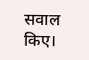सवाल किए।